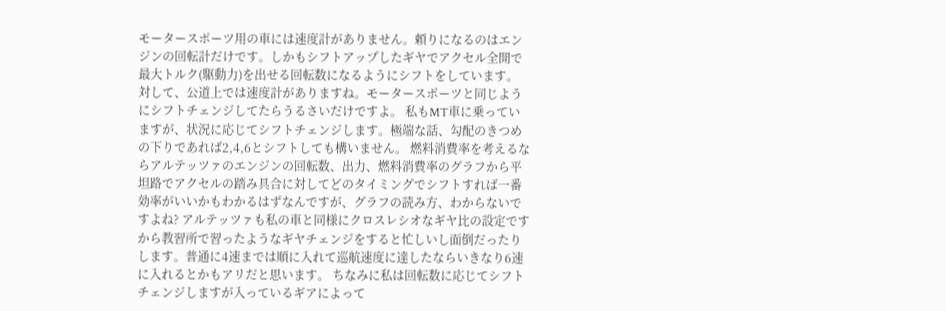モータースポーツ用の車には速度計がありません。頼りになるのはエンジンの回転計だけです。しかもシフトアップしたギヤでアクセル全開で最大トルク(駆動力)を出せる回転数になるようにシフトをしています。 対して、公道上では速度計がありますね。モータースポーツと同じようにシフトチェンジしてたらうるさいだけですよ。 私もMT車に乗っていますが、状況に応じてシフトチェンジします。極端な話、勾配のきつめの下りであれば2,4,6とシフトしても構いません。 燃料消費率を考えるならアルテッツァのエンジンの回転数、出力、燃料消費率のグラフから平坦路でアクセルの踏み具合に対してどのタイミングでシフトすれば一番効率がいいかもわかるはずなんですが、グラフの読み方、わからないですよね? アルテッツァも私の車と同様にクロスレシオなギヤ比の設定ですから教習所で習ったようなギヤチェンジをすると忙しいし面倒だったりします。普通に4速までは順に入れて巡航速度に達したならいきなり6速に入れるとかもアリだと思います。 ちなみに私は回転数に応じてシフトチェンジしますが入っているギアによって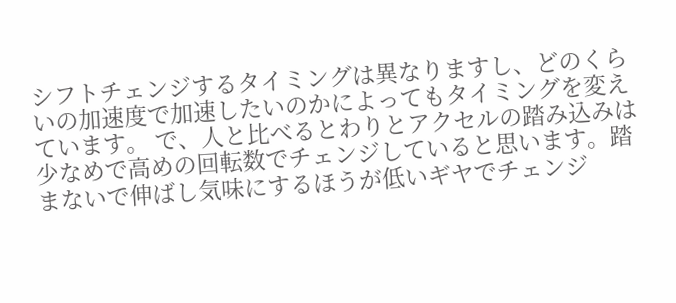シフトチェンジするタイミングは異なりますし、どのくらいの加速度で加速したいのかによってもタイミングを変えています。 で、人と比べるとわりとアクセルの踏み込みは少なめで高めの回転数でチェンジしていると思います。踏まないで伸ばし気味にするほうが低いギヤでチェンジ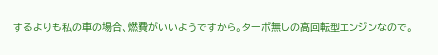するよりも私の車の場合、燃費がいいようですから。ターボ無しの高回転型エンジンなので。